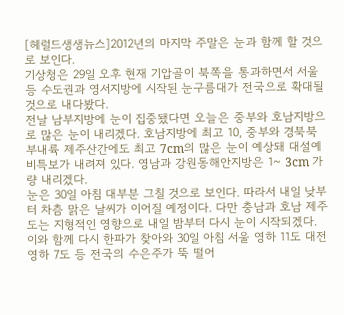[헤럴드생생뉴스]2012년의 마지막 주말은 눈과 함께 할 것으로 보인다.
기상청은 29일 오후 현재 기압골이 북쪽을 통과하면서 서울 등 수도권과 영서지방에 시작된 눈구름대가 전국으로 확대될 것으로 내다봤다.
전날 남부지방에 눈이 집중됐다면 오늘은 중부와 호남지방으로 많은 눈이 내리겠다. 호남지방에 최고 10, 중부와 경북북부내륙 제주산간에도 최고 7cm의 많은 눈이 예상돼 대설예비특보가 내려져 있다. 영남과 강원동해안지방은 1~ 3cm 가량 내리겠다.
눈은 30일 아침 대부분 그칠 것으로 보인다. 따라서 내일 낮부터 차츰 맑은 날씨가 이어질 예정이다. 다만 충남과 호남 제주도는 지형적인 영향으로 내일 밤부터 다시 눈이 시작되겠다. 이와 함께 다시 한파가 찾아와 30일 아침 서울 영하 11도 대전 영하 7도 등 전국의 수은주가 뚝 떨어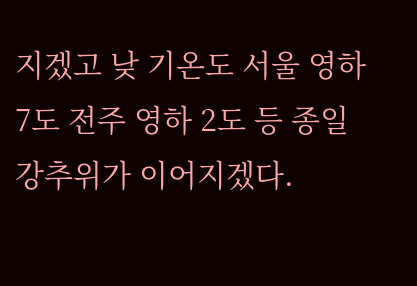지겠고 낮 기온도 서울 영하 7도 전주 영하 2도 등 종일 강추위가 이어지겠다.